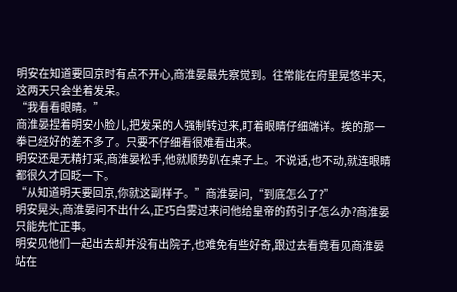明安在知道要回京时有点不开心,商淮晏最先察觉到。往常能在府里晃悠半天,这两天只会坐着发呆。
“我看看眼睛。”
商淮晏捏着明安小脸儿,把发呆的人强制转过来,盯着眼睛仔细端详。挨的那一拳已经好的差不多了。只要不仔细看很难看出来。
明安还是无精打采,商淮晏松手,他就顺势趴在桌子上。不说话,也不动,就连眼睛都很久才回眨一下。
“从知道明天要回京,你就这副样子。”商淮晏问,“到底怎么了?”
明安晃头,商淮晏问不出什么,正巧白雾过来问他给皇帝的药引子怎么办?商淮晏只能先忙正事。
明安见他们一起出去却并没有出院子,也难免有些好奇,跟过去看竟看见商淮晏站在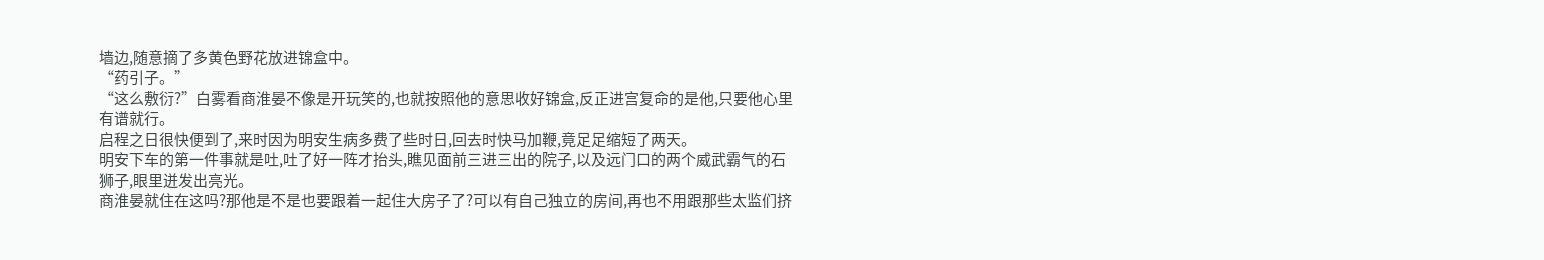墙边,随意摘了多黄色野花放进锦盒中。
“药引子。”
“这么敷衍?”白雾看商淮晏不像是开玩笑的,也就按照他的意思收好锦盒,反正进宫复命的是他,只要他心里有谱就行。
启程之日很快便到了,来时因为明安生病多费了些时日,回去时快马加鞭,竟足足缩短了两天。
明安下车的第一件事就是吐,吐了好一阵才抬头,瞧见面前三进三出的院子,以及远门口的两个威武霸气的石狮子,眼里迸发出亮光。
商淮晏就住在这吗?那他是不是也要跟着一起住大房子了?可以有自己独立的房间,再也不用跟那些太监们挤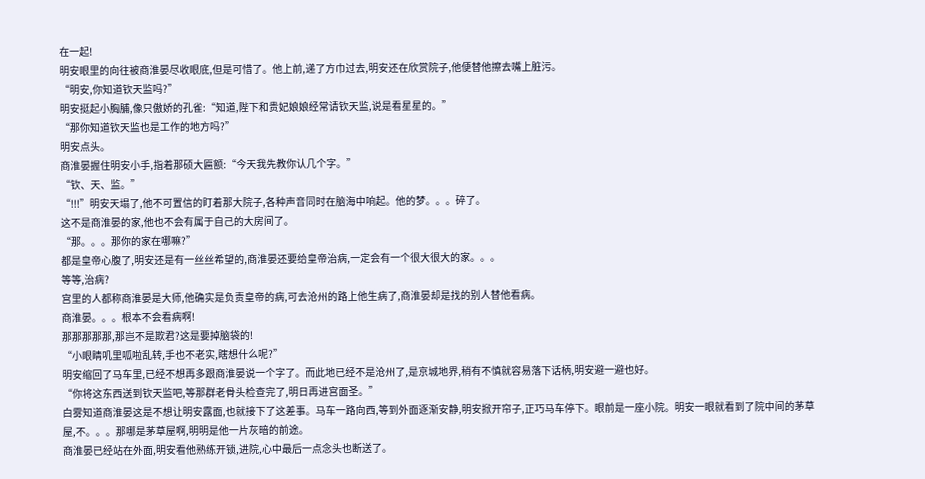在一起!
明安眼里的向往被商淮晏尽收眼底,但是可惜了。他上前,递了方巾过去,明安还在欣赏院子,他便替他擦去嘴上脏污。
“明安,你知道钦天监吗?”
明安挺起小胸脯,像只傲娇的孔雀:“知道,陛下和贵妃娘娘经常请钦天监,说是看星星的。”
“那你知道钦天监也是工作的地方吗?”
明安点头。
商淮晏握住明安小手,指着那硕大匾额:“今天我先教你认几个字。”
“钦、天、监。”
“!!!”明安天塌了,他不可置信的盯着那大院子,各种声音同时在脑海中响起。他的梦。。。碎了。
这不是商淮晏的家,他也不会有属于自己的大房间了。
“那。。。那你的家在哪嘛?”
都是皇帝心腹了,明安还是有一丝丝希望的,商淮晏还要给皇帝治病,一定会有一个很大很大的家。。。
等等,治病?
宫里的人都称商淮晏是大师,他确实是负责皇帝的病,可去沧州的路上他生病了,商淮晏却是找的别人替他看病。
商淮晏。。。根本不会看病啊!
那那那那那,那岂不是欺君?这是要掉脑袋的!
“小眼睛叽里呱啦乱转,手也不老实,瞎想什么呢?”
明安缩回了马车里,已经不想再多跟商淮晏说一个字了。而此地已经不是沧州了,是京城地界,稍有不慎就容易落下话柄,明安避一避也好。
“你将这东西送到钦天监吧,等那群老骨头检查完了,明日再进宫面圣。”
白雾知道商淮晏这是不想让明安露面,也就接下了这差事。马车一路向西,等到外面逐渐安静,明安掀开帘子,正巧马车停下。眼前是一座小院。明安一眼就看到了院中间的茅草屋,不。。。那哪是茅草屋啊,明明是他一片灰暗的前途。
商淮晏已经站在外面,明安看他熟练开锁,进院,心中最后一点念头也断送了。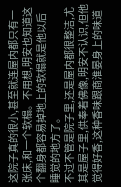这院子真的很小,甚至就连屋内都只有一张床,和一个软榻。不用想,明安也知道这个翻身都容易掉地上的软榻就是他以后睡觉的地方了。
不过不管是院子里,还是屋内都很整洁,尤其是屋子里,供奉着佛像,明安不认识,但他觉得好香,这种香味跟商淮晏身上的味道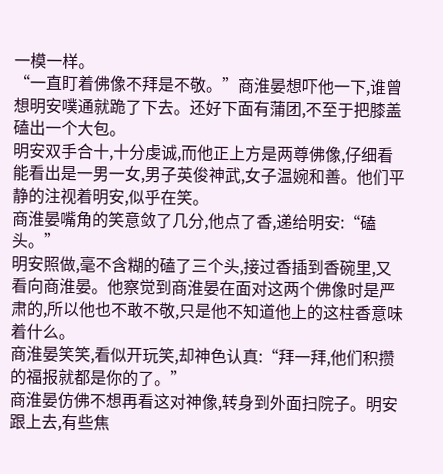一模一样。
“一直盯着佛像不拜是不敬。”商淮晏想吓他一下,谁曾想明安噗通就跪了下去。还好下面有蒲团,不至于把膝盖磕出一个大包。
明安双手合十,十分虔诚,而他正上方是两尊佛像,仔细看能看出是一男一女,男子英俊神武,女子温婉和善。他们平静的注视着明安,似乎在笑。
商淮晏嘴角的笑意敛了几分,他点了香,递给明安:“磕头。”
明安照做,毫不含糊的磕了三个头,接过香插到香碗里,又看向商淮晏。他察觉到商淮晏在面对这两个佛像时是严肃的,所以他也不敢不敬,只是他不知道他上的这柱香意味着什么。
商淮晏笑笑,看似开玩笑,却神色认真:“拜一拜,他们积攒的福报就都是你的了。”
商淮晏仿佛不想再看这对神像,转身到外面扫院子。明安跟上去,有些焦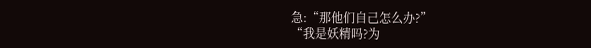急:“那他们自己怎么办?”
“我是妖精吗?为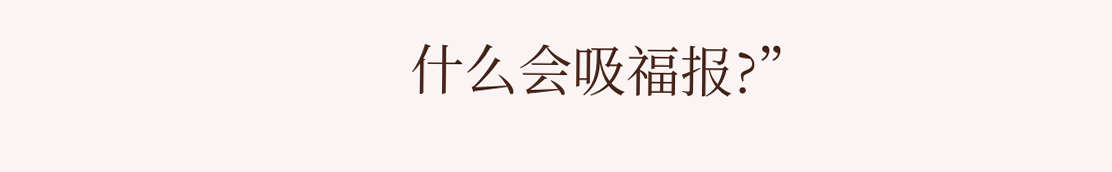什么会吸福报?”